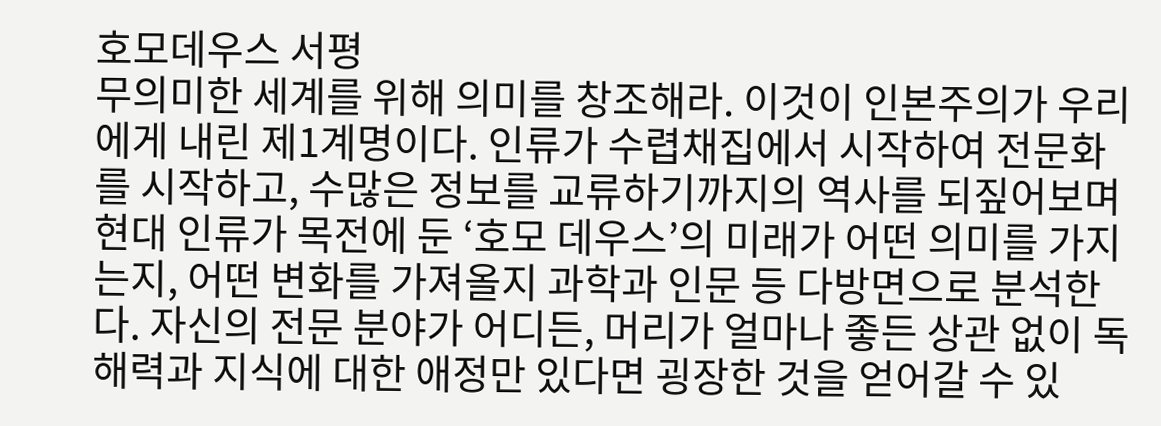호모데우스 서평
무의미한 세계를 위해 의미를 창조해라. 이것이 인본주의가 우리에게 내린 제1계명이다. 인류가 수렵채집에서 시작하여 전문화를 시작하고, 수많은 정보를 교류하기까지의 역사를 되짚어보며 현대 인류가 목전에 둔 ‘호모 데우스’의 미래가 어떤 의미를 가지는지, 어떤 변화를 가져올지 과학과 인문 등 다방면으로 분석한다. 자신의 전문 분야가 어디든, 머리가 얼마나 좋든 상관 없이 독해력과 지식에 대한 애정만 있다면 굉장한 것을 얻어갈 수 있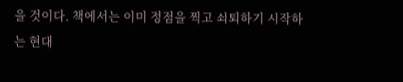을 것이다. 책에서는 이미 정점을 찍고 쇠퇴하기 시작하는 현대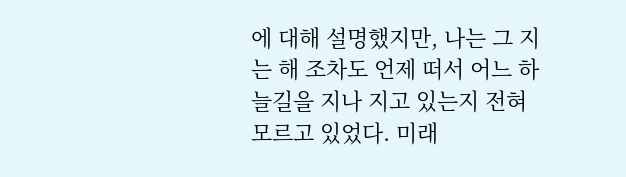에 대해 설명했지만, 나는 그 지는 해 조차도 언제 떠서 어느 하늘길을 지나 지고 있는지 전혀 모르고 있었다. 미래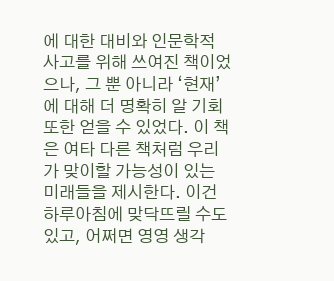에 대한 대비와 인문학적 사고를 위해 쓰여진 책이었으나, 그 뿐 아니라 ‘현재’에 대해 더 명확히 알 기회 또한 얻을 수 있었다. 이 책은 여타 다른 책처럼 우리가 맞이할 가능성이 있는 미래들을 제시한다. 이건 하루아침에 맞닥뜨릴 수도 있고, 어쩌면 영영 생각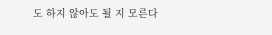도 하지 않아도 될 지 모른다